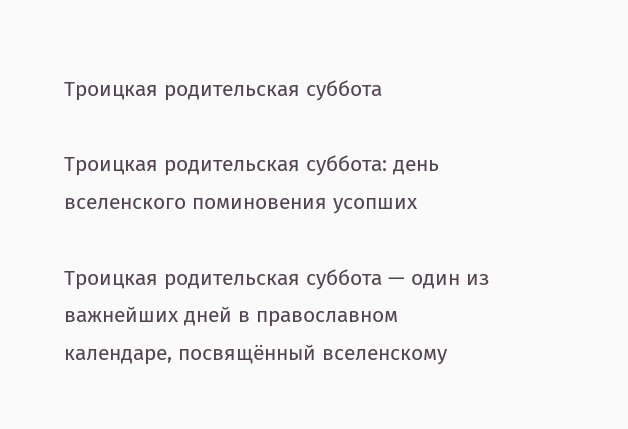Троицкая родительская суббота

Троицкая родительская суббота: день вселенского поминовения усопших

Троицкая родительская суббота — один из важнейших дней в православном календаре, посвящённый вселенскому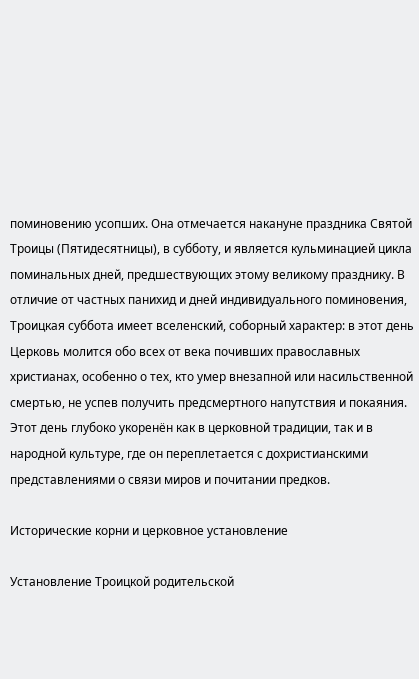поминовению усопших. Она отмечается накануне праздника Святой Троицы (Пятидесятницы), в субботу, и является кульминацией цикла поминальных дней, предшествующих этому великому празднику. В отличие от частных панихид и дней индивидуального поминовения, Троицкая суббота имеет вселенский, соборный характер: в этот день Церковь молится обо всех от века почивших православных христианах, особенно о тех, кто умер внезапной или насильственной смертью, не успев получить предсмертного напутствия и покаяния. Этот день глубоко укоренён как в церковной традиции, так и в народной культуре, где он переплетается с дохристианскими представлениями о связи миров и почитании предков.

Исторические корни и церковное установление

Установление Троицкой родительской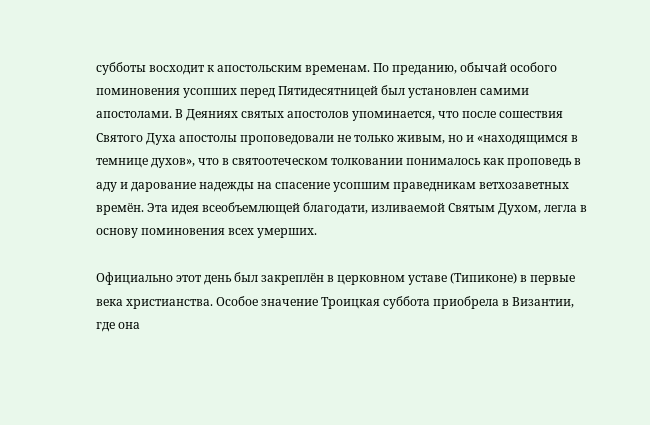субботы восходит к апостольским временам. По преданию, обычай особого поминовения усопших перед Пятидесятницей был установлен самими апостолами. В Деяниях святых апостолов упоминается, что после сошествия Святого Духа апостолы проповедовали не только живым, но и «находящимся в темнице духов», что в святоотеческом толковании понималось как проповедь в аду и дарование надежды на спасение усопшим праведникам ветхозаветных времён. Эта идея всеобъемлющей благодати, изливаемой Святым Духом, легла в основу поминовения всех умерших.

Официально этот день был закреплён в церковном уставе (Типиконе) в первые века христианства. Особое значение Троицкая суббота приобрела в Византии, где она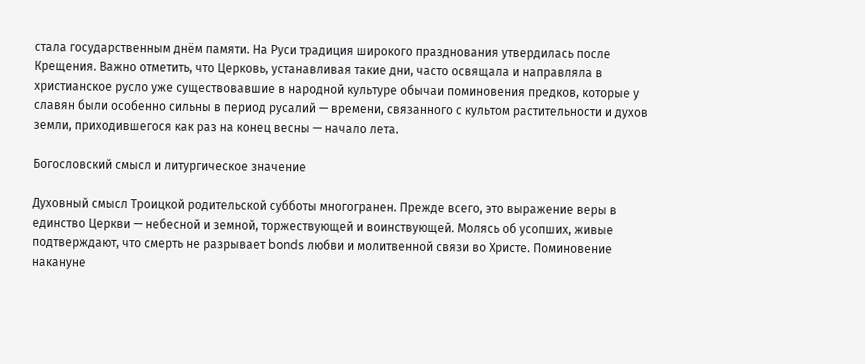стала государственным днём памяти. На Руси традиция широкого празднования утвердилась после Крещения. Важно отметить, что Церковь, устанавливая такие дни, часто освящала и направляла в христианское русло уже существовавшие в народной культуре обычаи поминовения предков, которые у славян были особенно сильны в период русалий — времени, связанного с культом растительности и духов земли, приходившегося как раз на конец весны — начало лета.

Богословский смысл и литургическое значение

Духовный смысл Троицкой родительской субботы многогранен. Прежде всего, это выражение веры в единство Церкви — небесной и земной, торжествующей и воинствующей. Молясь об усопших, живые подтверждают, что смерть не разрывает bonds любви и молитвенной связи во Христе. Поминовение накануне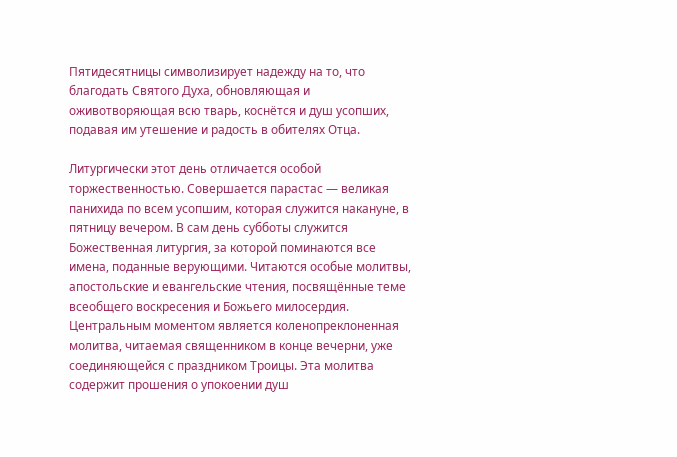Пятидесятницы символизирует надежду на то, что благодать Святого Духа, обновляющая и оживотворяющая всю тварь, коснётся и душ усопших, подавая им утешение и радость в обителях Отца.

Литургически этот день отличается особой торжественностью. Совершается парастас — великая панихида по всем усопшим, которая служится накануне, в пятницу вечером. В сам день субботы служится Божественная литургия, за которой поминаются все имена, поданные верующими. Читаются особые молитвы, апостольские и евангельские чтения, посвящённые теме всеобщего воскресения и Божьего милосердия. Центральным моментом является коленопреклоненная молитва, читаемая священником в конце вечерни, уже соединяющейся с праздником Троицы. Эта молитва содержит прошения о упокоении душ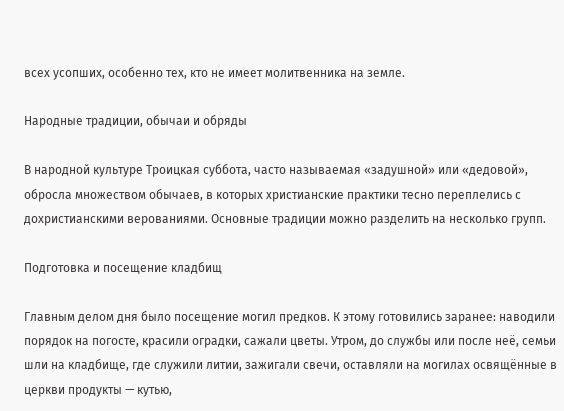всех усопших, особенно тех, кто не имеет молитвенника на земле.

Народные традиции, обычаи и обряды

В народной культуре Троицкая суббота, часто называемая «задушной» или «дедовой», обросла множеством обычаев, в которых христианские практики тесно переплелись с дохристианскими верованиями. Основные традиции можно разделить на несколько групп.

Подготовка и посещение кладбищ

Главным делом дня было посещение могил предков. К этому готовились заранее: наводили порядок на погосте, красили оградки, сажали цветы. Утром, до службы или после неё, семьи шли на кладбище, где служили литии, зажигали свечи, оставляли на могилах освящённые в церкви продукты — кутью,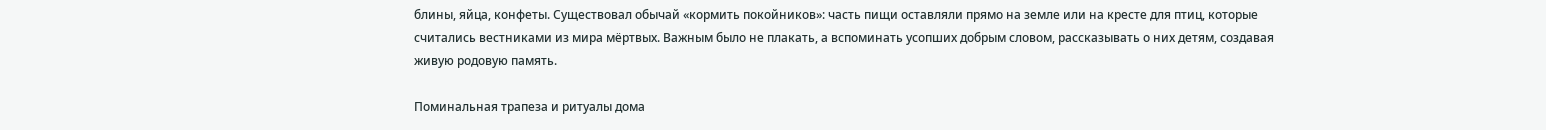блины, яйца, конфеты. Существовал обычай «кормить покойников»: часть пищи оставляли прямо на земле или на кресте для птиц, которые считались вестниками из мира мёртвых. Важным было не плакать, а вспоминать усопших добрым словом, рассказывать о них детям, создавая живую родовую память.

Поминальная трапеза и ритуалы дома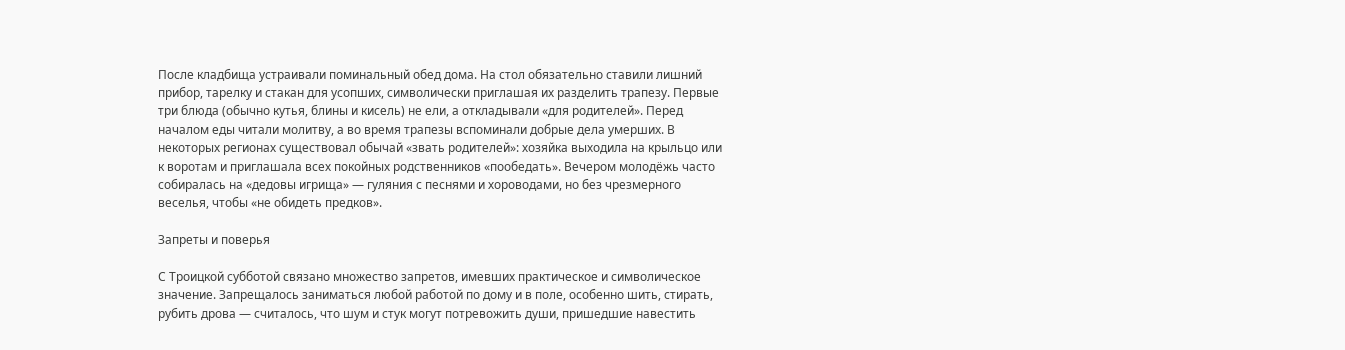После кладбища устраивали поминальный обед дома. На стол обязательно ставили лишний прибор, тарелку и стакан для усопших, символически приглашая их разделить трапезу. Первые три блюда (обычно кутья, блины и кисель) не ели, а откладывали «для родителей». Перед началом еды читали молитву, а во время трапезы вспоминали добрые дела умерших. В некоторых регионах существовал обычай «звать родителей»: хозяйка выходила на крыльцо или к воротам и приглашала всех покойных родственников «пообедать». Вечером молодёжь часто собиралась на «дедовы игрища» — гуляния с песнями и хороводами, но без чрезмерного веселья, чтобы «не обидеть предков».

Запреты и поверья

С Троицкой субботой связано множество запретов, имевших практическое и символическое значение. Запрещалось заниматься любой работой по дому и в поле, особенно шить, стирать, рубить дрова — считалось, что шум и стук могут потревожить души, пришедшие навестить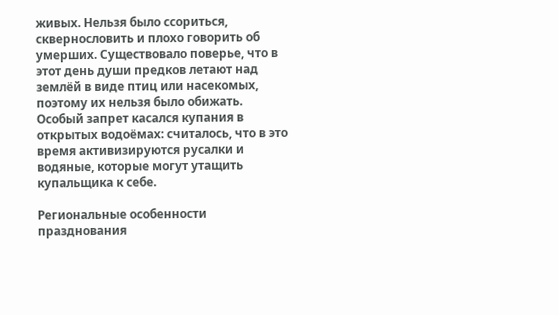живых. Нельзя было ссориться, сквернословить и плохо говорить об умерших. Существовало поверье, что в этот день души предков летают над землёй в виде птиц или насекомых, поэтому их нельзя было обижать. Особый запрет касался купания в открытых водоёмах: считалось, что в это время активизируются русалки и водяные, которые могут утащить купальщика к себе.

Региональные особенности празднования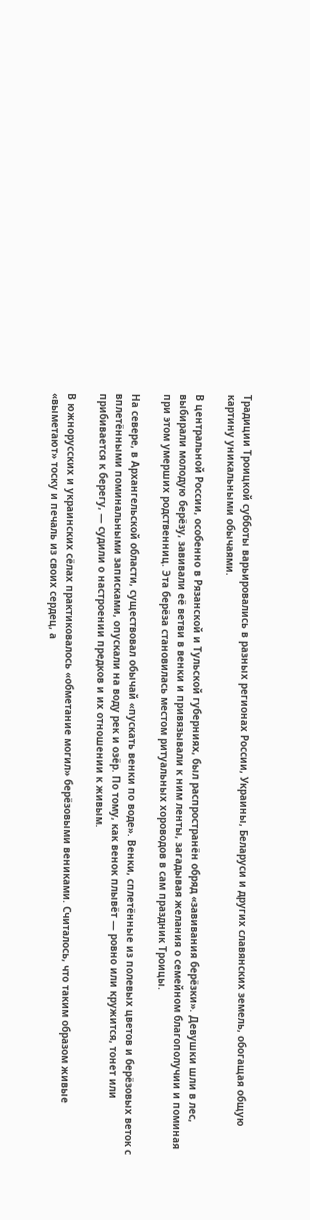Традиции Троицкой субботы варьировались в разных регионах России, Украины, Беларуси и других славянских земель, обогащая общую картину уникальными обычаями.

В центральной России, особенно в Рязанской и Тульской губерниях, был распространён обряд «завивания берёзки». Девушки шли в лес, выбирали молодую берёзу, завивали её ветви в венки и привязывали к ним ленты, загадывая желания о семейном благополучии и поминая при этом умерших родственниц. Эта берёза становилась местом ритуальных хороводов в сам праздник Троицы.

На севере, в Архангельской области, существовал обычай «пускать венки по воде». Венки, сплетённые из полевых цветов и берёзовых веток с вплетёнными поминальными записками, опускали на воду рек и озёр. По тому, как венок плывёт — ровно или кружится, тонет или прибивается к берегу, — судили о настроении предков и их отношении к живым.

В южнорусских и украинских сёлах практиковалось «обметание могил» берёзовыми вениками. Считалось, что таким образом живые «выметают» тоску и печаль из своих сердец, а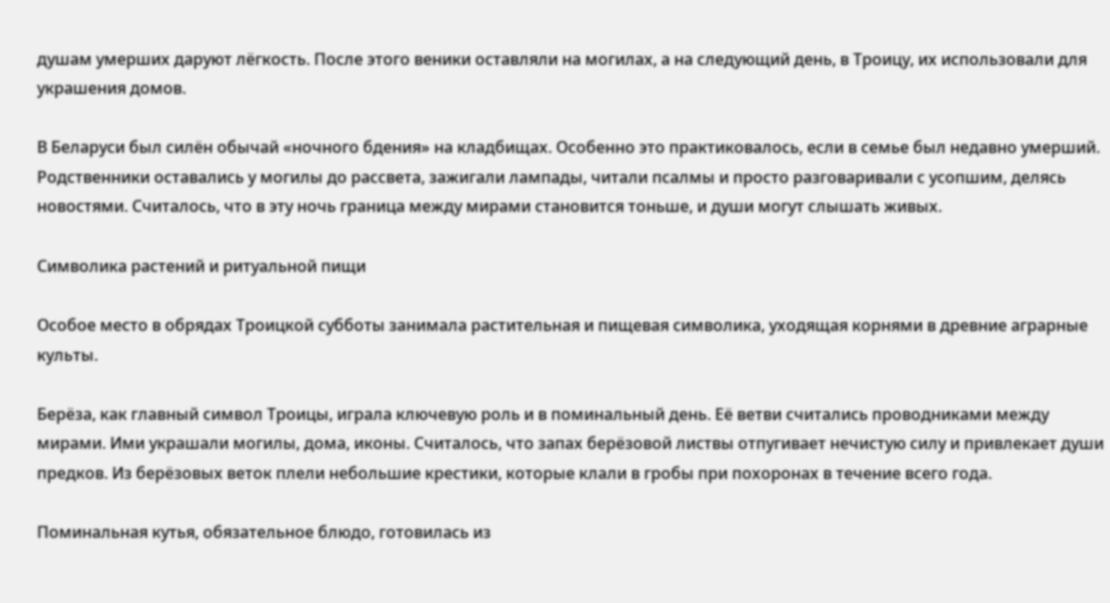душам умерших даруют лёгкость. После этого веники оставляли на могилах, а на следующий день, в Троицу, их использовали для украшения домов.

В Беларуси был силён обычай «ночного бдения» на кладбищах. Особенно это практиковалось, если в семье был недавно умерший. Родственники оставались у могилы до рассвета, зажигали лампады, читали псалмы и просто разговаривали с усопшим, делясь новостями. Считалось, что в эту ночь граница между мирами становится тоньше, и души могут слышать живых.

Символика растений и ритуальной пищи

Особое место в обрядах Троицкой субботы занимала растительная и пищевая символика, уходящая корнями в древние аграрные культы.

Берёза, как главный символ Троицы, играла ключевую роль и в поминальный день. Её ветви считались проводниками между мирами. Ими украшали могилы, дома, иконы. Считалось, что запах берёзовой листвы отпугивает нечистую силу и привлекает души предков. Из берёзовых веток плели небольшие крестики, которые клали в гробы при похоронах в течение всего года.

Поминальная кутья, обязательное блюдо, готовилась из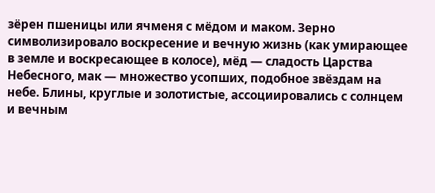зёрен пшеницы или ячменя с мёдом и маком. Зерно символизировало воскресение и вечную жизнь (как умирающее в земле и воскресающее в колосе), мёд — сладость Царства Небесного, мак — множество усопших, подобное звёздам на небе. Блины, круглые и золотистые, ассоциировались с солнцем и вечным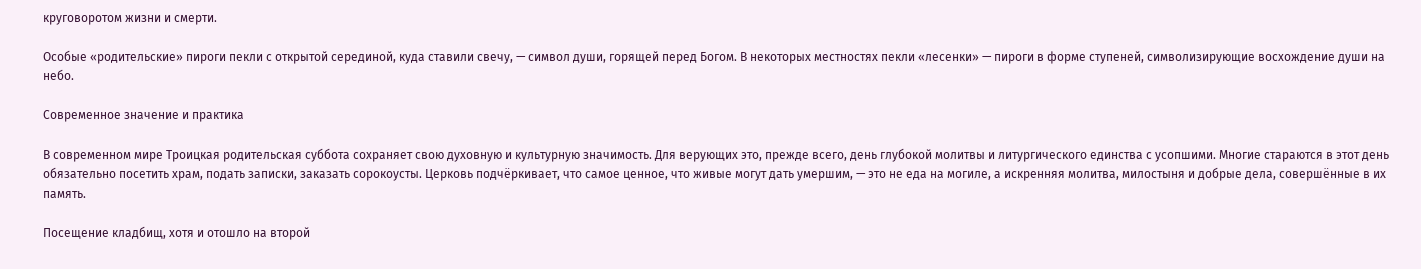круговоротом жизни и смерти.

Особые «родительские» пироги пекли с открытой серединой, куда ставили свечу, — символ души, горящей перед Богом. В некоторых местностях пекли «лесенки» — пироги в форме ступеней, символизирующие восхождение души на небо.

Современное значение и практика

В современном мире Троицкая родительская суббота сохраняет свою духовную и культурную значимость. Для верующих это, прежде всего, день глубокой молитвы и литургического единства с усопшими. Многие стараются в этот день обязательно посетить храм, подать записки, заказать сорокоусты. Церковь подчёркивает, что самое ценное, что живые могут дать умершим, — это не еда на могиле, а искренняя молитва, милостыня и добрые дела, совершённые в их память.

Посещение кладбищ, хотя и отошло на второй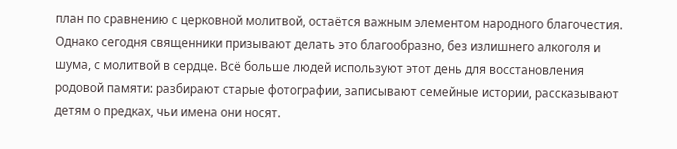план по сравнению с церковной молитвой, остаётся важным элементом народного благочестия. Однако сегодня священники призывают делать это благообразно, без излишнего алкоголя и шума, с молитвой в сердце. Всё больше людей используют этот день для восстановления родовой памяти: разбирают старые фотографии, записывают семейные истории, рассказывают детям о предках, чьи имена они носят.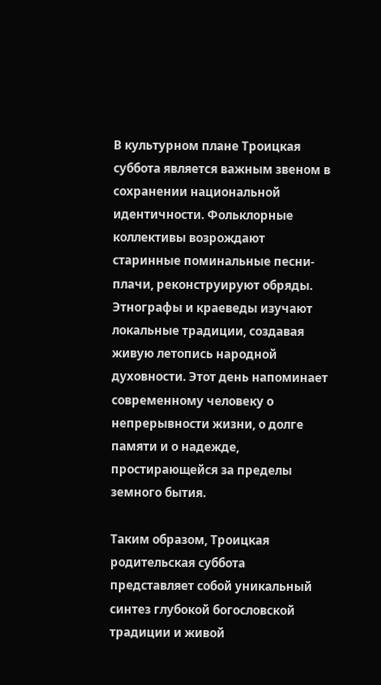В культурном плане Троицкая суббота является важным звеном в сохранении национальной идентичности. Фольклорные коллективы возрождают старинные поминальные песни-плачи, реконструируют обряды. Этнографы и краеведы изучают локальные традиции, создавая живую летопись народной духовности. Этот день напоминает современному человеку о непрерывности жизни, о долге памяти и о надежде, простирающейся за пределы земного бытия.

Таким образом, Троицкая родительская суббота представляет собой уникальный синтез глубокой богословской традиции и живой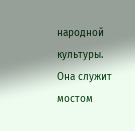народной культуры. Она служит мостом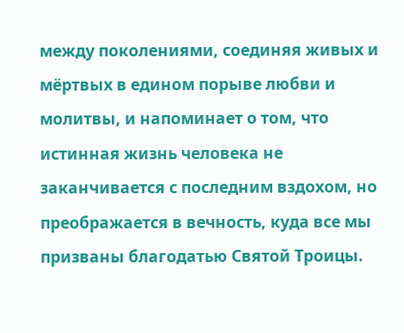между поколениями, соединяя живых и мёртвых в едином порыве любви и молитвы, и напоминает о том, что истинная жизнь человека не заканчивается с последним вздохом, но преображается в вечность, куда все мы призваны благодатью Святой Троицы.